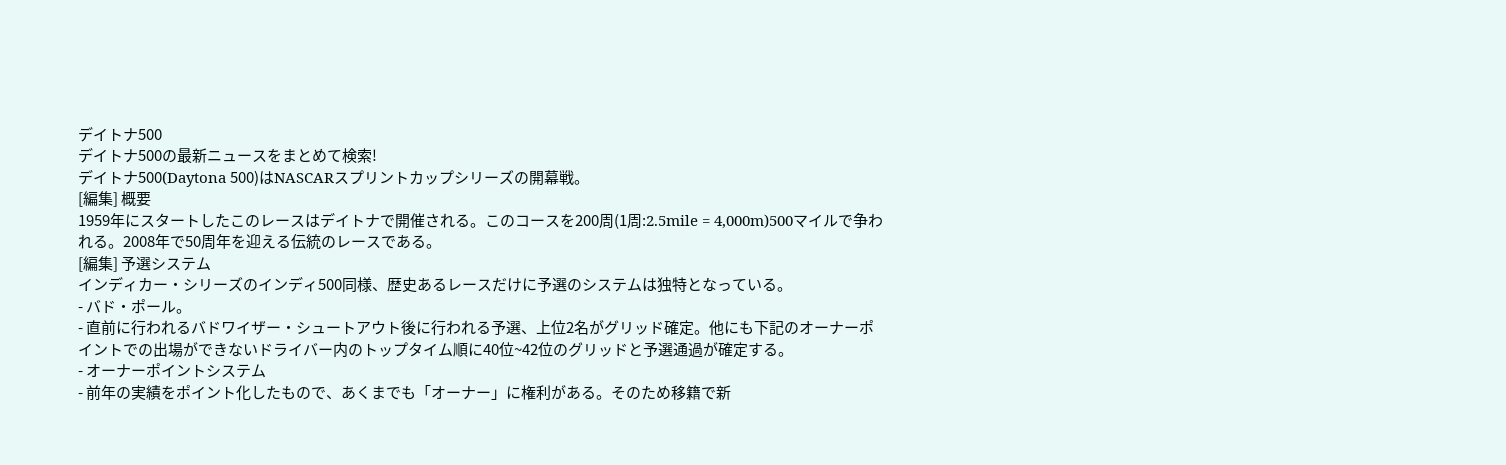デイトナ500
デイトナ500の最新ニュースをまとめて検索!
デイトナ500(Daytona 500)はNASCARスプリントカップシリーズの開幕戦。
[編集] 概要
1959年にスタートしたこのレースはデイトナで開催される。このコースを200周(1周:2.5mile = 4,000m)500マイルで争われる。2008年で50周年を迎える伝統のレースである。
[編集] 予選システム
インディカー・シリーズのインディ500同様、歴史あるレースだけに予選のシステムは独特となっている。
- バド・ポール。
- 直前に行われるバドワイザー・シュートアウト後に行われる予選、上位2名がグリッド確定。他にも下記のオーナーポイントでの出場ができないドライバー内のトップタイム順に40位~42位のグリッドと予選通過が確定する。
- オーナーポイントシステム
- 前年の実績をポイント化したもので、あくまでも「オーナー」に権利がある。そのため移籍で新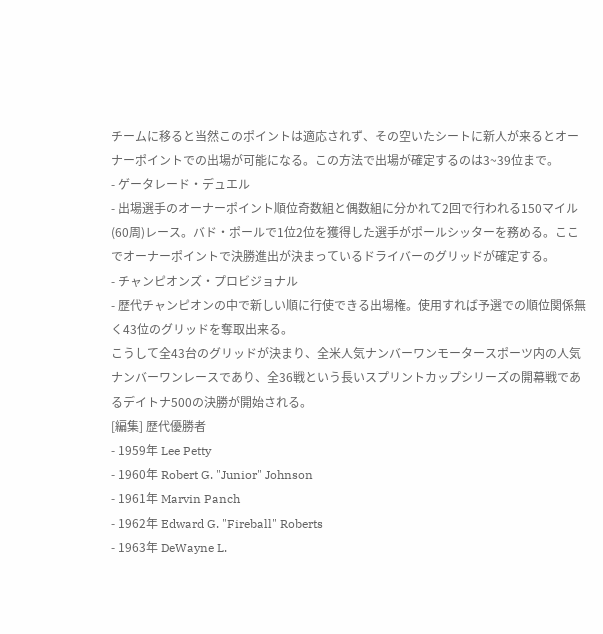チームに移ると当然このポイントは適応されず、その空いたシートに新人が来るとオーナーポイントでの出場が可能になる。この方法で出場が確定するのは3~39位まで。
- ゲータレード・デュエル
- 出場選手のオーナーポイント順位奇数組と偶数組に分かれて2回で行われる150マイル(60周)レース。バド・ポールで1位2位を獲得した選手がポールシッターを務める。ここでオーナーポイントで決勝進出が決まっているドライバーのグリッドが確定する。
- チャンピオンズ・プロビジョナル
- 歴代チャンピオンの中で新しい順に行使できる出場権。使用すれば予選での順位関係無く43位のグリッドを奪取出来る。
こうして全43台のグリッドが決まり、全米人気ナンバーワンモータースポーツ内の人気ナンバーワンレースであり、全36戦という長いスプリントカップシリーズの開幕戦であるデイトナ500の決勝が開始される。
[編集] 歴代優勝者
- 1959年 Lee Petty
- 1960年 Robert G. "Junior" Johnson
- 1961年 Marvin Panch
- 1962年 Edward G. "Fireball" Roberts
- 1963年 DeWayne L.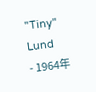"Tiny" Lund
- 1964年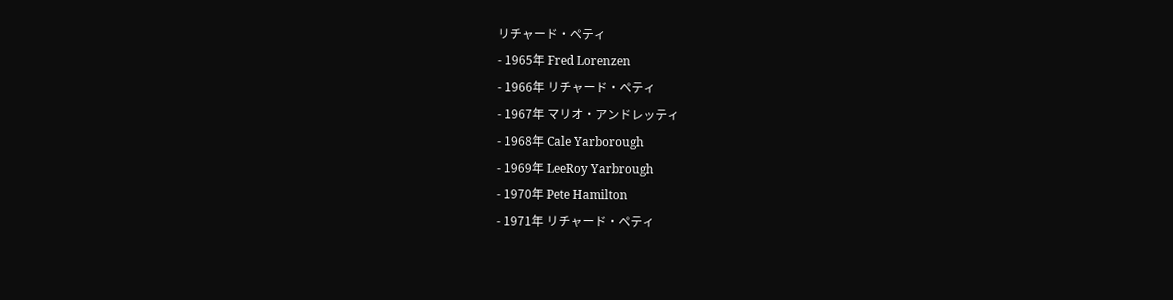リチャード・ペティ
- 1965年 Fred Lorenzen
- 1966年 リチャード・ペティ
- 1967年 マリオ・アンドレッティ
- 1968年 Cale Yarborough
- 1969年 LeeRoy Yarbrough
- 1970年 Pete Hamilton
- 1971年 リチャード・ペティ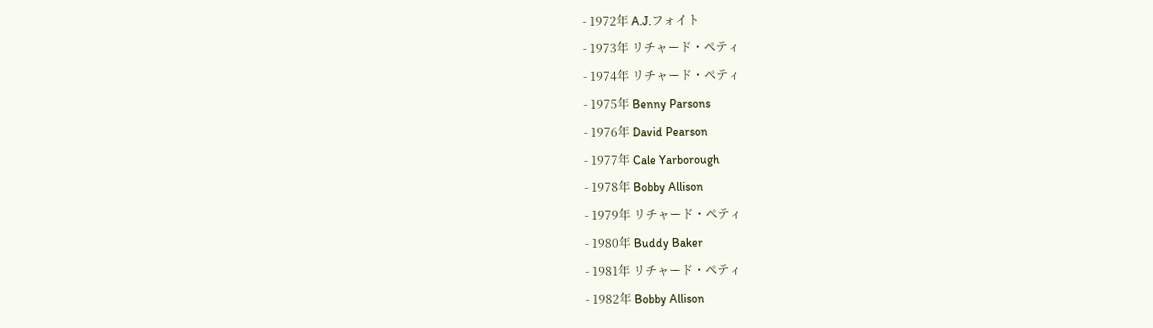- 1972年 A.J.フォイト
- 1973年 リチャード・ペティ
- 1974年 リチャード・ペティ
- 1975年 Benny Parsons
- 1976年 David Pearson
- 1977年 Cale Yarborough
- 1978年 Bobby Allison
- 1979年 リチャード・ペティ
- 1980年 Buddy Baker
- 1981年 リチャード・ペティ
- 1982年 Bobby Allison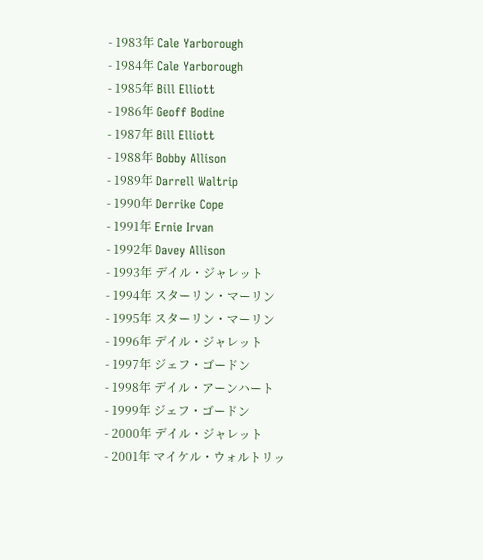- 1983年 Cale Yarborough
- 1984年 Cale Yarborough
- 1985年 Bill Elliott
- 1986年 Geoff Bodine
- 1987年 Bill Elliott
- 1988年 Bobby Allison
- 1989年 Darrell Waltrip
- 1990年 Derrike Cope
- 1991年 Ernie Irvan
- 1992年 Davey Allison
- 1993年 デイル・ジャレット
- 1994年 スターリン・マーリン
- 1995年 スターリン・マーリン
- 1996年 デイル・ジャレット
- 1997年 ジェフ・ゴードン
- 1998年 デイル・アーンハート
- 1999年 ジェフ・ゴードン
- 2000年 デイル・ジャレット
- 2001年 マイケル・ウォルトリッ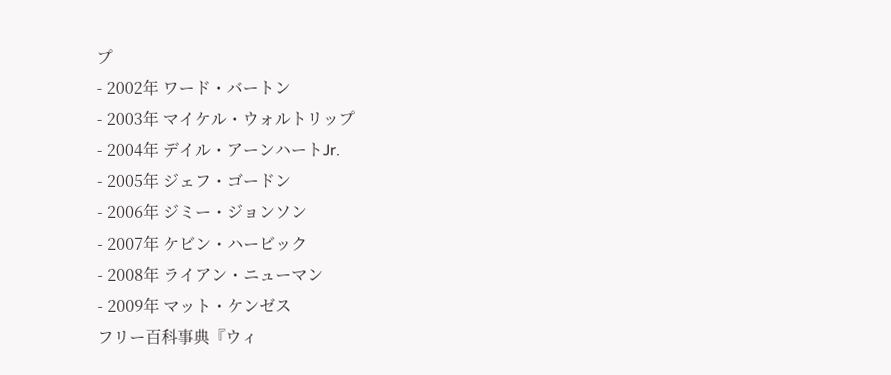プ
- 2002年 ワード・バートン
- 2003年 マイケル・ウォルトリップ
- 2004年 デイル・アーンハートJr.
- 2005年 ジェフ・ゴードン
- 2006年 ジミー・ジョンソン
- 2007年 ケビン・ハービック
- 2008年 ライアン・ニューマン
- 2009年 マット・ケンゼス
フリー百科事典『ウィ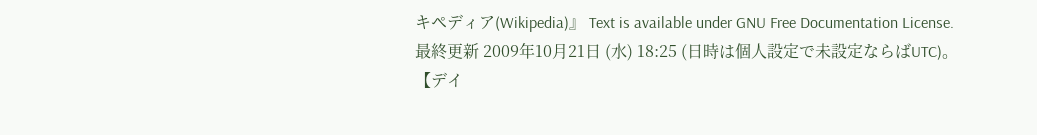キペディア(Wikipedia)』 Text is available under GNU Free Documentation License.
最終更新 2009年10月21日 (水) 18:25 (日時は個人設定で未設定ならばUTC)。
【デイ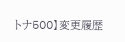トナ500】変更履歴